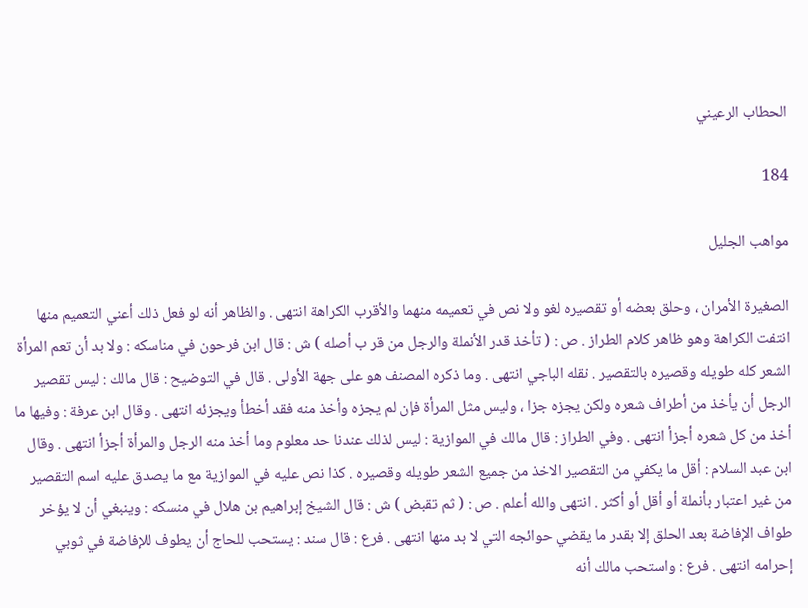الحطاب الرعيني

184

مواهب الجليل

الصغيرة الأمران ، وحلق بعضه أو تقصيره لغو ولا نص في تعميمه منهما والأقرب الكراهة انتهى . والظاهر أنه لو فعل ذلك أعني التعميم منها انتفت الكراهة وهو ظاهر كلام الطراز . ص : ( تأخذ قدر الأنملة والرجل من قر ب أصله ) ش : قال ابن فرحون في مناسكه : ولا بد أن تعم المرأة الشعر كله طويله وقصيره بالتقصير . نقله الباجي انتهى . وما ذكره المصنف هو على جهة الأولى . قال في التوضيح : قال مالك : ليس تقصير الرجل أن يأخذ من أطراف شعره ولكن يجزه جزا ، وليس مثل المرأة فإن لم يجزه وأخذ منه فقد أخطأ ويجزئه انتهى . وقال ابن عرفة : وفيها ما أخذ من كل شعره أجزأ انتهى . وفي الطراز : قال مالك في الموازية : ليس لذلك عندنا حد معلوم وما أخذ منه الرجل والمرأة أجزأ انتهى . وقال ابن عبد السلام : أقل ما يكفي من التقصير الاخذ من جميع الشعر طويله وقصيره . كذا نص عليه في الموازية مع ما يصدق عليه اسم التقصير من غير اعتبار بأنملة أو أقل أو أكثر . انتهى والله أعلم . ص : ( ثم تقبض ) ش : قال الشيخ إبراهيم بن هلال في منسكه : وينبغي أن لا يؤخر طواف الإفاضة بعد الحلق إلا بقدر ما يقضي حوائجه التي لا بد منها انتهى . فرع : قال سند : يستحب للحاج أن يطوف للإفاضة في ثوبي إحرامه انتهى . فرع : واستحب مالك أنه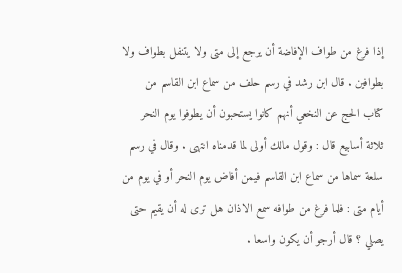إذا فرغ من طواف الإفاضة أن يرجع إلى متى ولا يتنفل بطواف ولا بطوافين . قال ابن رشد في رسم حلف من سماع ابن القاسم من كتاب الحج عن النخعي أنهم كانوا يستحبون أن يطوفوا يوم النحر ثلاثة أسابيع قال : وقول مالك أولى لما قدمناه انتهى . وقال في رسم سلعة سماها من سماع ابن القاسم فيمن أفاض يوم النحر أو في يوم من أيام متى : فلما فرغ من طوافه سمع الاذان هل ترى له أن يقيم حتى يصلي ؟ قال أرجو أن يكون واسعا .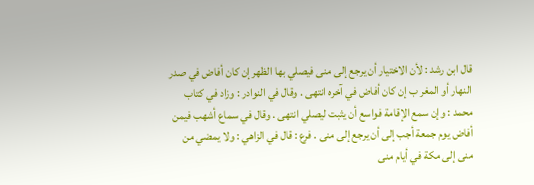قال ابن رشد : لأن الاختيار أن يرجع إلى منى فيصلي بها الظهر إن كان أفاض في صدر النهار أو المغر ب إن كان أفاض في آخره انتهى . وقال في النوادر : وزاد في كتاب محمد : وإن سمع الإقامة فواسع أن يثبت ليصلي انتهى . وقال في سماع أشهب فيمن أفاض يوم جمعة أجب إلى أن يرجع إلى منى . فرع : قال في الزاهي : ولا يمضي من منى إلى مكة في أيام منى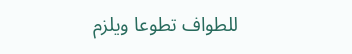للطواف تطوعا ويلزم